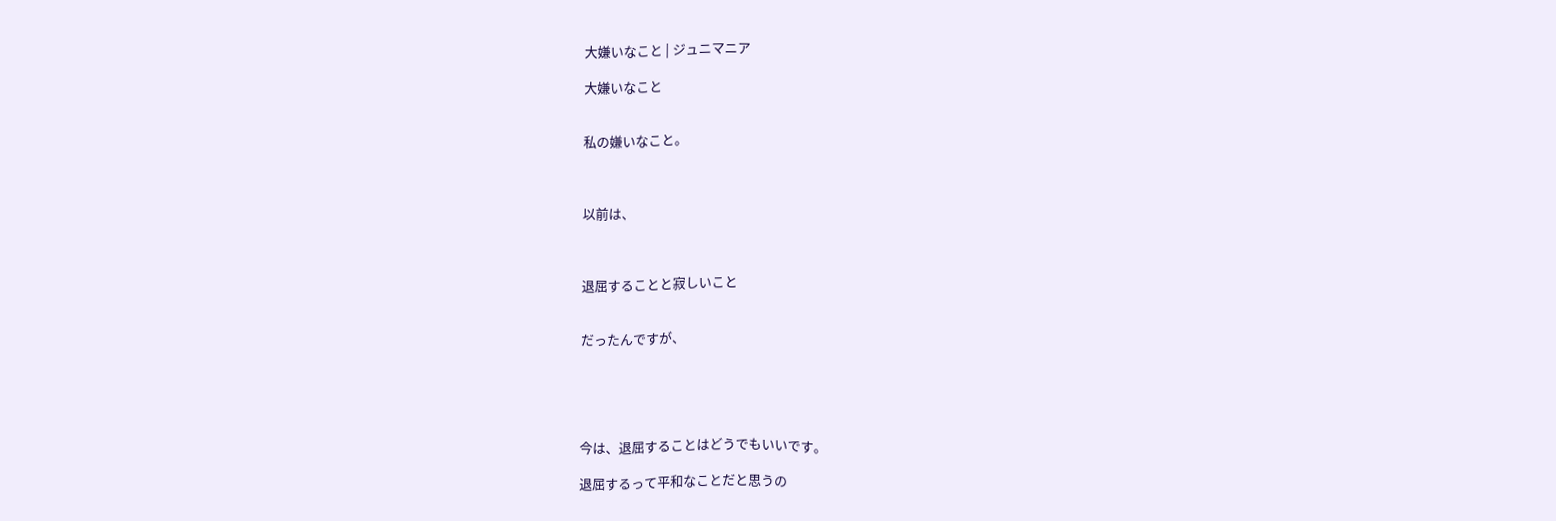大嫌いなこと | ジュニマニア

大嫌いなこと


私の嫌いなこと。



以前は、



退屈することと寂しいこと


だったんですが、





今は、退屈することはどうでもいいです。

退屈するって平和なことだと思うの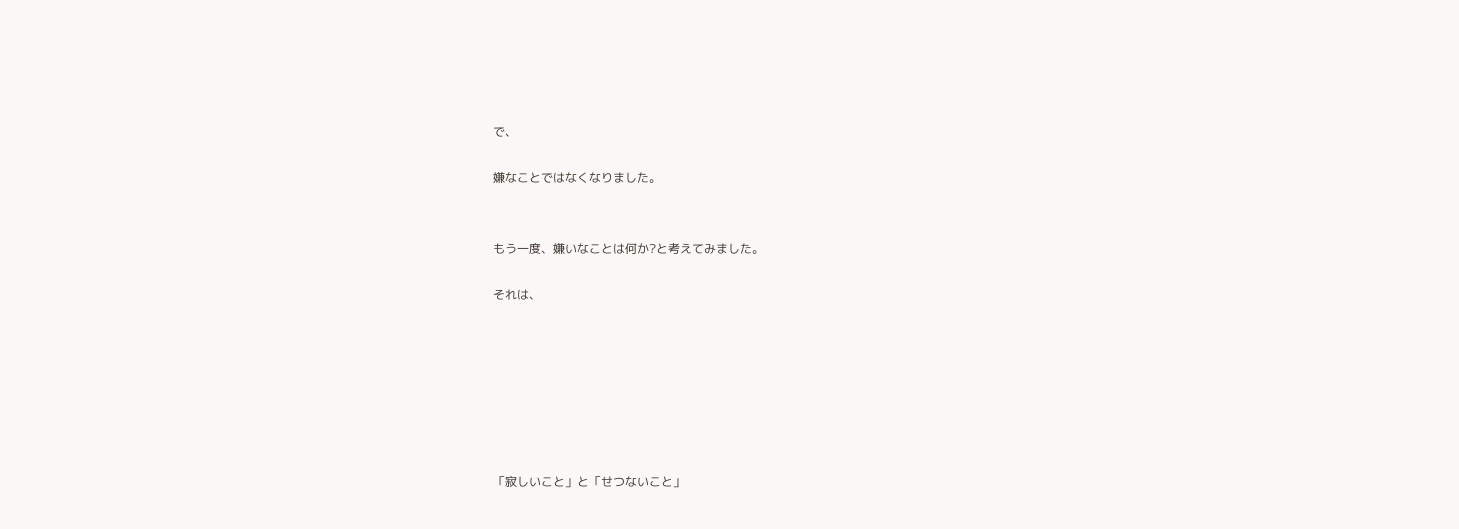で、

嫌なことではなくなりました。


もう一度、嫌いなことは何か?と考えてみました。

それは、







「寂しいこと」と「せつないこと」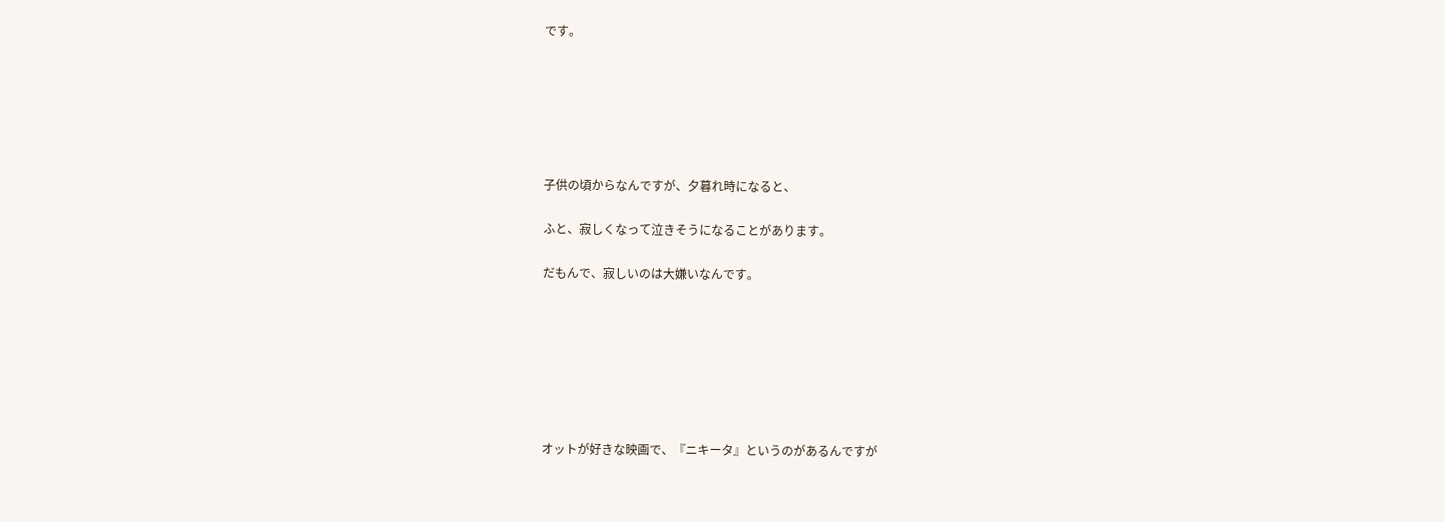です。






子供の頃からなんですが、夕暮れ時になると、

ふと、寂しくなって泣きそうになることがあります。

だもんで、寂しいのは大嫌いなんです。







オットが好きな映画で、『ニキータ』というのがあるんですが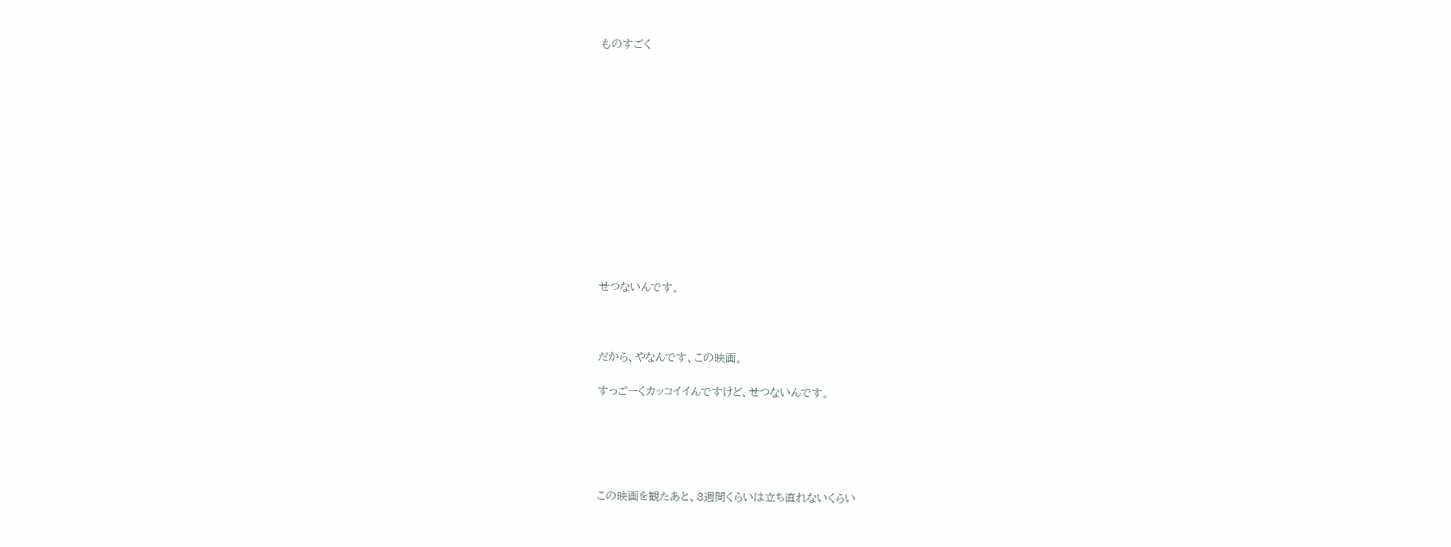ものすごく













せつないんです。



だから、やなんです、この映画。

すっごーくカッコイイんですけど、せつないんです。





この映画を観たあと、3週間くらいは立ち直れないくらい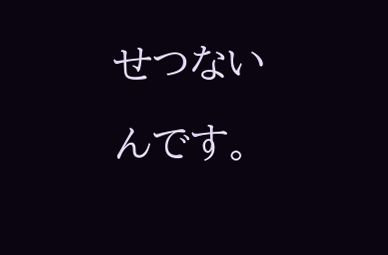せつない んです。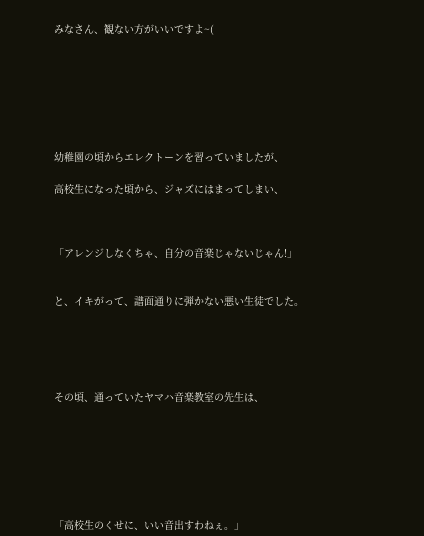みなさん、観ない方がいいですよ~(







幼稚園の頃からエレクトーンを習っていましたが、

高校生になった頃から、ジャズにはまってしまい、



「アレンジしなくちゃ、自分の音楽じゃないじゃん!」


と、イキがって、譜面通りに弾かない悪い生徒でした。





その頃、通っていたヤマハ音楽教室の先生は、







「高校生のくせに、いい音出すわねぇ。」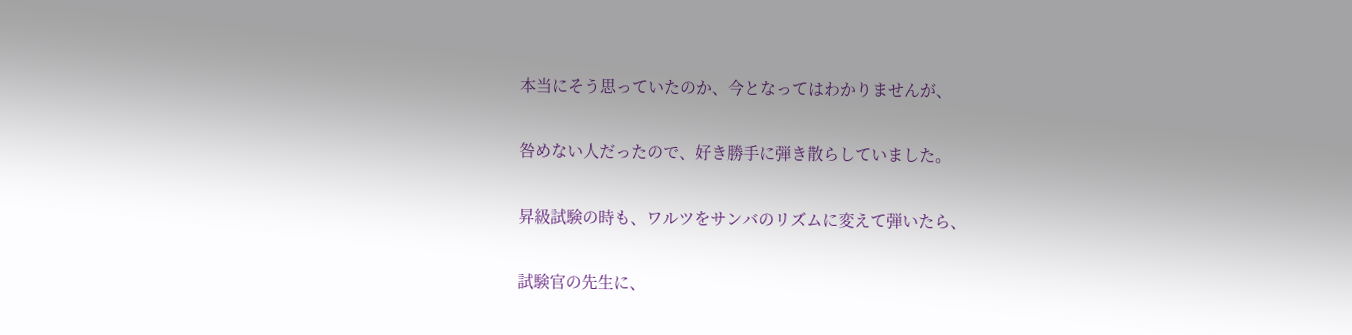本当にそう思っていたのか、今となってはわかりませんが、

咎めない人だったので、好き勝手に弾き散らしていました。

昇級試験の時も、ワルツをサンバのリズムに変えて弾いたら、

試験官の先生に、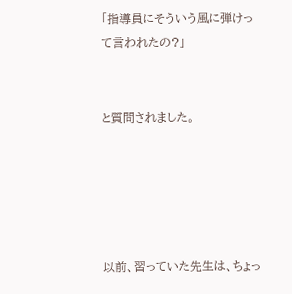「指導員にそういう風に弾けって言われたの?」


と質問されました。





以前、習っていた先生は、ちょっ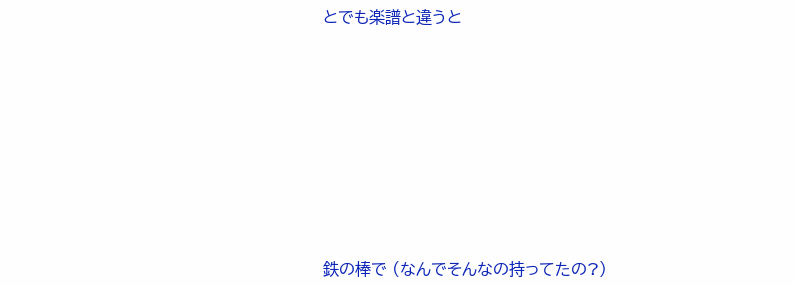とでも楽譜と違うと













鉄の棒で (なんでそんなの持ってたの?)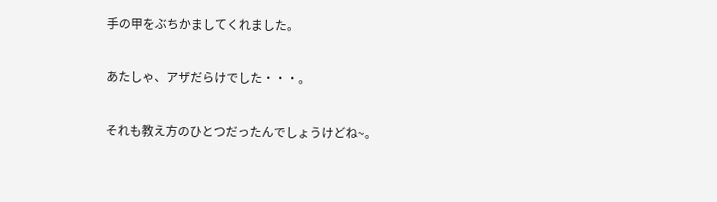手の甲をぶちかましてくれました。

あたしゃ、アザだらけでした・・・。

それも教え方のひとつだったんでしょうけどね~。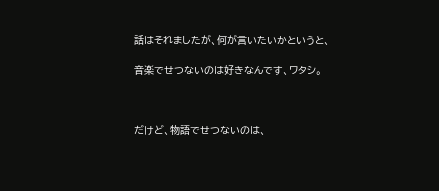話はそれましたが、何が言いたいかというと、

音楽でせつないのは好きなんです、ワタシ。



だけど、物語でせつないのは、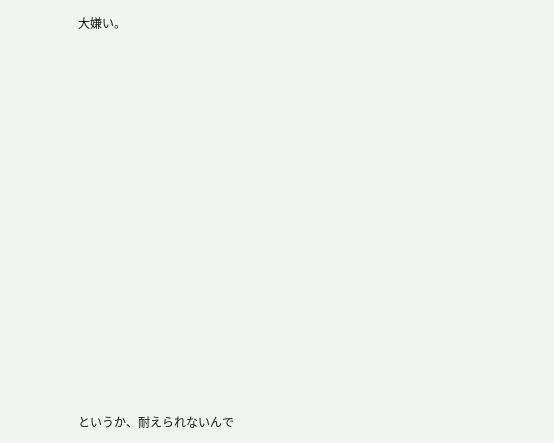大嫌い。

















というか、耐えられないんで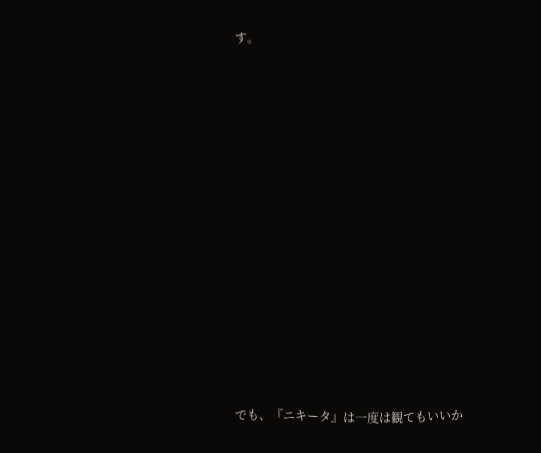す。






















でも、『ニキータ』は一度は観てもいいか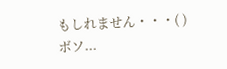もしれません・・・( )ボソ...